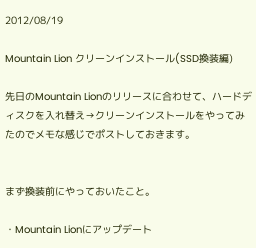2012/08/19

Mountain Lion クリーンインストール(SSD換装編)

先日のMountain Lionのリリースに合わせて、ハードディスクを入れ替え→クリーンインストールをやってみたのでメモな感じでポストしておきます。


まず換装前にやっておいたこと。

・Mountain Lionにアップデート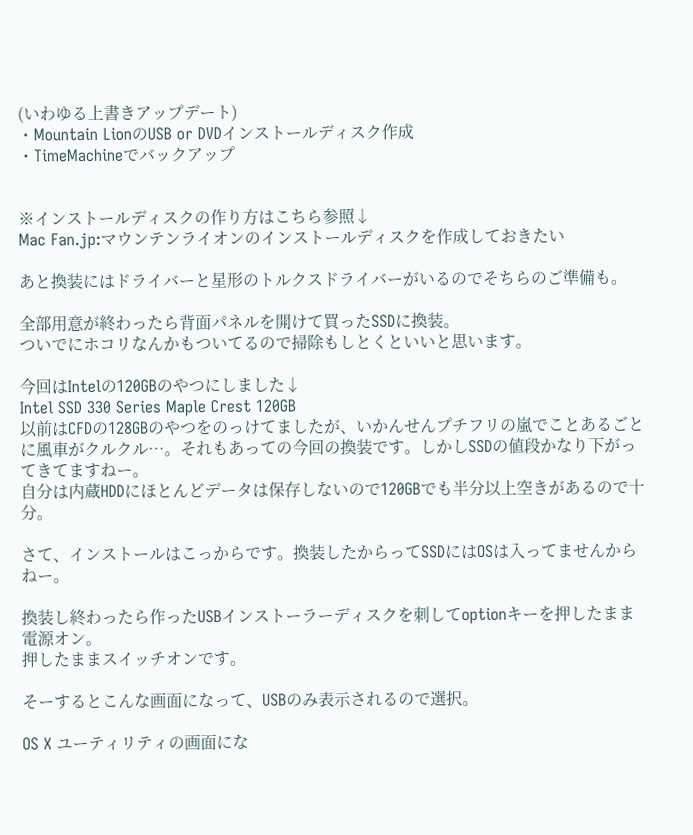(いわゆる上書きアップデート)
・Mountain LionのUSB or DVDインストールディスク作成
・TimeMachineでバックアップ


※インストールディスクの作り方はこちら参照↓
Mac Fan.jp:マウンテンライオンのインストールディスクを作成しておきたい

あと換装にはドライバーと星形のトルクスドライバーがいるのでそちらのご準備も。

全部用意が終わったら背面パネルを開けて買ったSSDに換装。
ついでにホコリなんかもついてるので掃除もしとくといいと思います。

今回はIntelの120GBのやつにしました↓
Intel SSD 330 Series Maple Crest 120GB
以前はCFDの128GBのやつをのっけてましたが、いかんせんプチフリの嵐でことあるごとに風車がクルクル…。それもあっての今回の換装です。しかしSSDの値段かなり下がってきてますねー。
自分は内蔵HDDにほとんどデータは保存しないので120GBでも半分以上空きがあるので十分。

さて、インストールはこっからです。換装したからってSSDにはOSは入ってませんからねー。

換装し終わったら作ったUSBインストーラーディスクを刺してoptionキーを押したまま電源オン。
押したままスイッチオンです。

そーするとこんな画面になって、USBのみ表示されるので選択。

OS X ユーティリティの画面にな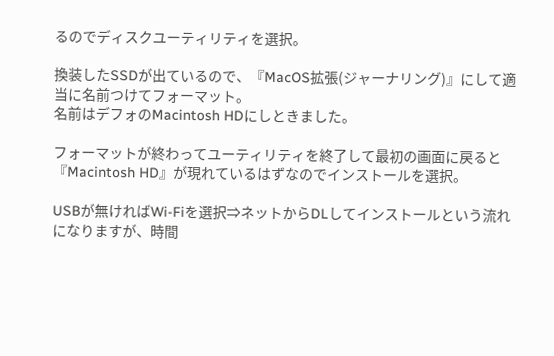るのでディスクユーティリティを選択。

換装したSSDが出ているので、『MacOS拡張(ジャーナリング)』にして適当に名前つけてフォーマット。
名前はデフォのMacintosh HDにしときました。

フォーマットが終わってユーティリティを終了して最初の画面に戻ると『Macintosh HD』が現れているはずなのでインストールを選択。

USBが無ければWi-Fiを選択⇒ネットからDLしてインストールという流れになりますが、時間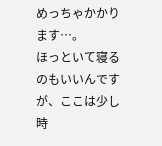めっちゃかかります…。
ほっといて寝るのもいいんですが、ここは少し時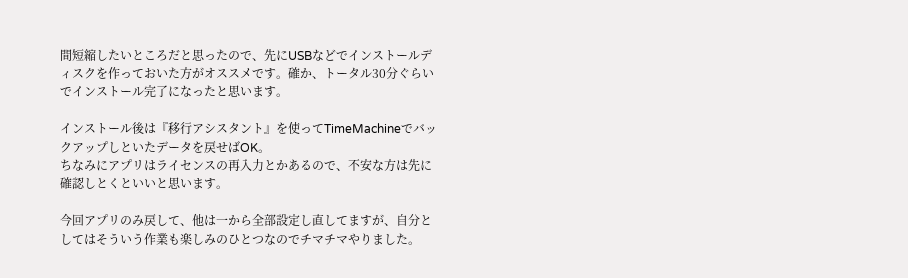間短縮したいところだと思ったので、先にUSBなどでインストールディスクを作っておいた方がオススメです。確か、トータル30分ぐらいでインストール完了になったと思います。

インストール後は『移行アシスタント』を使ってTimeMachineでバックアップしといたデータを戻せばOK。
ちなみにアプリはライセンスの再入力とかあるので、不安な方は先に確認しとくといいと思います。

今回アプリのみ戻して、他は一から全部設定し直してますが、自分としてはそういう作業も楽しみのひとつなのでチマチマやりました。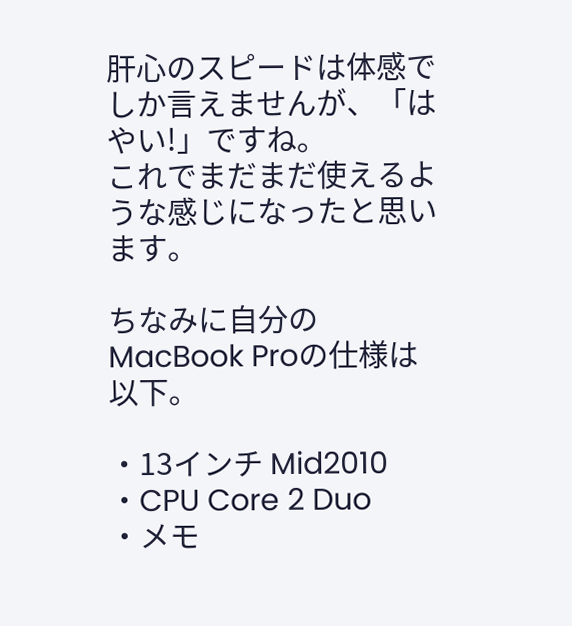肝心のスピードは体感でしか言えませんが、「はやい!」ですね。
これでまだまだ使えるような感じになったと思います。

ちなみに自分のMacBook Proの仕様は以下。

・13インチ Mid2010
・CPU Core 2 Duo
・メモ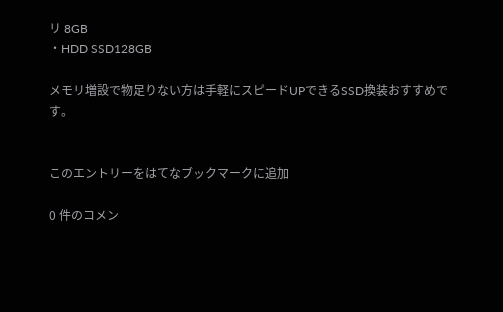リ 8GB
・HDD SSD128GB

メモリ増設で物足りない方は手軽にスピードUPできるSSD換装おすすめです。


このエントリーをはてなブックマークに追加

0 件のコメン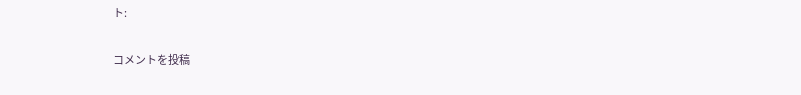ト:

コメントを投稿